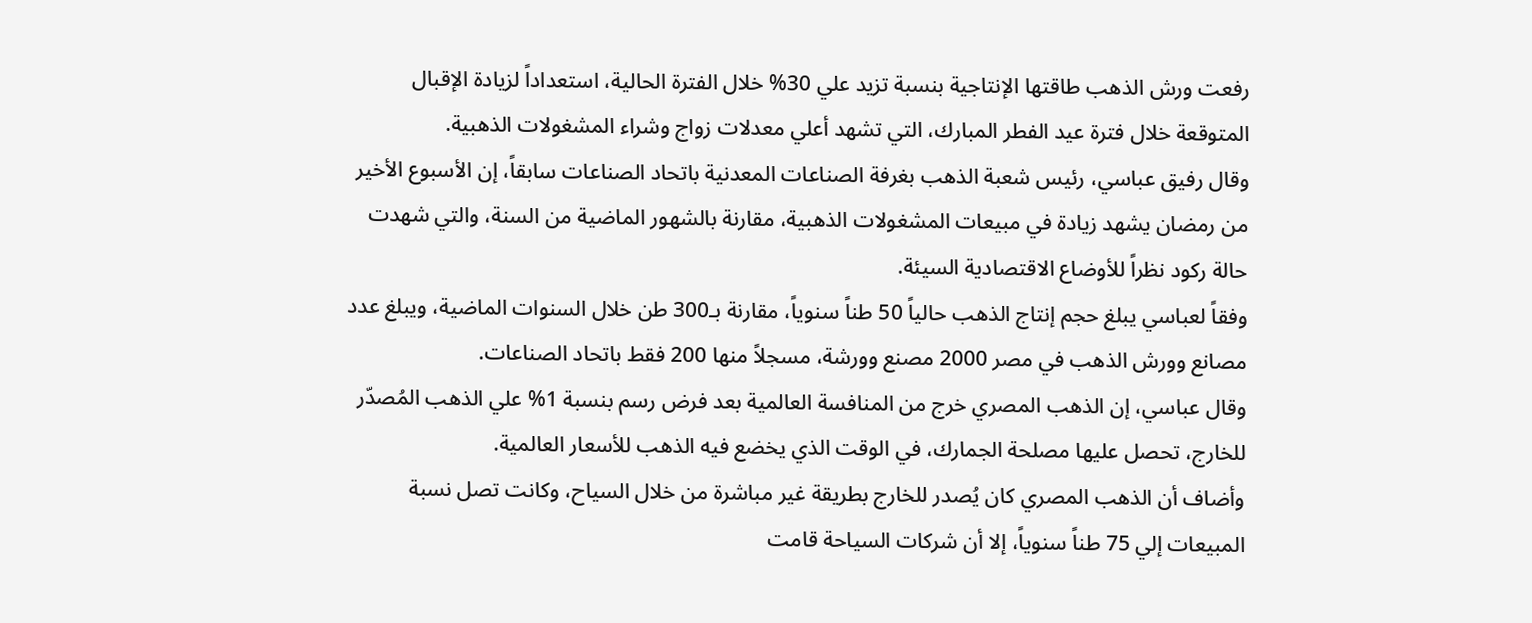رفعت ورش الذهب طاقتها الإنتاجية بنسبة تزيد علي 30% خلال الفترة الحالية، استعداداً لزيادة الإقبال المتوقعة خلال فترة عيد الفطر المبارك، التي تشهد أعلي معدلات زواج وشراء المشغولات الذهبية.
وقال رفيق عباسي، رئيس شعبة الذهب بغرفة الصناعات المعدنية باتحاد الصناعات سابقاً، إن الأسبوع الأخير من رمضان يشهد زيادة في مبيعات المشغولات الذهبية، مقارنة بالشهور الماضية من السنة، والتي شهدت حالة ركود نظراً للأوضاع الاقتصادية السيئة.
وفقاً لعباسي يبلغ حجم إنتاج الذهب حالياً 50 طناً سنوياً، مقارنة بـ300 طن خلال السنوات الماضية، ويبلغ عدد مصانع وورش الذهب في مصر 2000 مصنع وورشة، مسجلاً منها 200 فقط باتحاد الصناعات.
وقال عباسي، إن الذهب المصري خرج من المنافسة العالمية بعد فرض رسم بنسبة 1% علي الذهب المُصدّر للخارج، تحصل عليها مصلحة الجمارك، في الوقت الذي يخضع فيه الذهب للأسعار العالمية.
وأضاف أن الذهب المصري كان يُصدر للخارج بطريقة غير مباشرة من خلال السياح، وكانت تصل نسبة المبيعات إلي 75 طناً سنوياً، إلا أن شركات السياحة قامت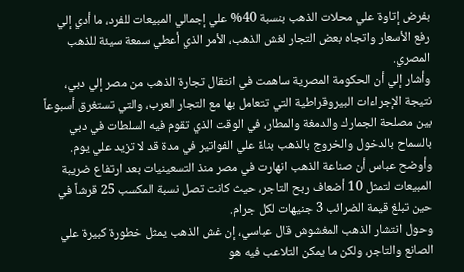بفرض إتاوة علي محلات الذهب بنسبة 40% علي إجمالي المبيعات للفرد، ما أدي إلي رفع الأسعار واتجاه بعض التجار لغش الذهب، الأمر الذي أعطي سمعة سيئة للذهب المصري.
وأشار إلي أن الحكومة المصرية ساهمت في انتقال تجارة الذهب من مصر إلي دبي، نتيجة الإجراءات البيروقراطية التي تتعامل بها مع التجار العرب، والتي تستغرق أسبوعاً بين مصلحة الجمارك والدمغة والمطار، في الوقت الذي تقوم فيه السلطات في دبي بالسماح بالدخول والخروج بالذهب بناءً علي الفواتير في مدة قد لا تزيد علي يوم.
وأوضح عباس أن صناعة الذهب انهارت في مصر منذ التسعينيات بعد ارتفاع ضريبة المبيعات لتمثل 10 أضعاف ربح التاجر، حيث كانت تصل نسبة المكسب 25 قرشاً في حين تبلغ قيمة الضرائب 3 جنيهات لكل جرام.
وحول انتشار الذهب المغشوش قال عباسي، إن غش الذهب يمثل خطورة كبيرة علي الصانع والتاجر، ولكن ما يمكن التلاعب فيه هو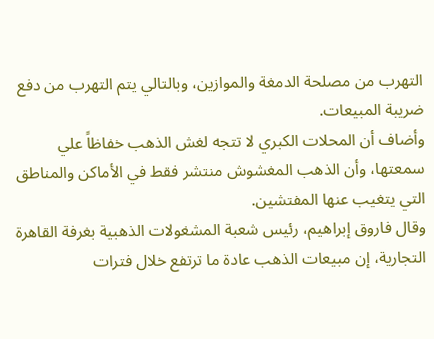التهرب من مصلحة الدمغة والموازين، وبالتالي يتم التهرب من دفع ضريبة المبيعات.
وأضاف أن المحلات الكبري لا تتجه لغش الذهب خفاظاً علي سمعتها، وأن الذهب المغشوش منتشر فقط في الأماكن والمناطق التي يتغيب عنها المفتشين.
وقال فاروق إبراهيم، رئيس شعبة المشغولات الذهبية بغرفة القاهرة التجارية، إن مبيعات الذهب عادة ما ترتفع خلال فترات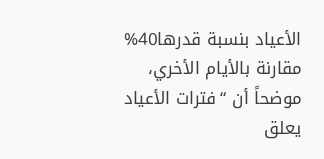الأعياد بنسبة قدرها40% مقارنة بالأيام الأخري، موضحاً أن “فترات الأعياد يعلق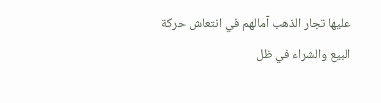عليها تجار الذهب آمالهم في انتعاش حركة البيع والشراء في ظل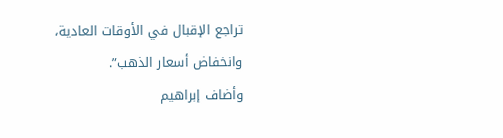تراجع الإقبال في الأوقات العادية، وانخفاض أسعار الذهب”.
وأضاف إبراهيم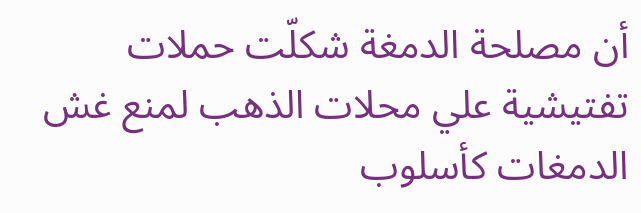أن مصلحة الدمغة شكلّت حملات تفتيشية علي محلات الذهب لمنع غش الدمغات كأسلوب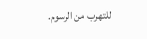للتهرب من الرسوم.